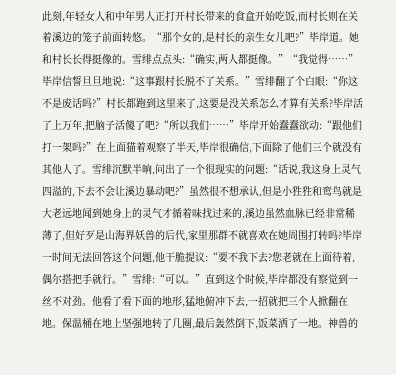此刻,年轻女人和中年男人正打开村长带来的食盒开始吃饭,而村长则在关着溪边的笼子前面转悠。“那个女的,是村长的亲生女儿吧?”毕岸道。她和村长长得挺像的。雪绯点点头:“确实,两人都挺像。”“我觉得……”毕岸信誓旦旦地说:“这事跟村长脱不了关系。”雪绯翻了个白眼:“你这不是废话吗?”村长都跑到这里来了,这要是没关系怎么才算有关系?毕岸活了上万年,把脑子活傻了吧?“所以我们……”毕岸开始蠢蠢欲动:“跟他们打一架吗?”在上面猫着观察了半天,毕岸很确信,下面除了他们三个就没有其他人了。雪绯沉默半晌,问出了一个很现实的问题:“话说,我这身上灵气四溢的,下去不会让溪边暴动吧?”虽然很不想承认,但是小狌狌和鸾鸟就是大老远地闻到她身上的灵气才循着味找过来的,溪边虽然血脉已经非常稀薄了,但好歹是山海界妖兽的后代,家里那群不就喜欢在她周围打转吗?毕岸一时间无法回答这个问题,他干脆提议:“要不我下去?您老就在上面待着,偶尔搭把手就行。”雪绯:“可以。”直到这个时候,毕岸都没有察觉到一丝不对劲。他看了看下面的地形,猛地俯冲下去,一招就把三个人掀翻在地。保温桶在地上坚强地转了几圈,最后轰然倒下,饭菜洒了一地。神兽的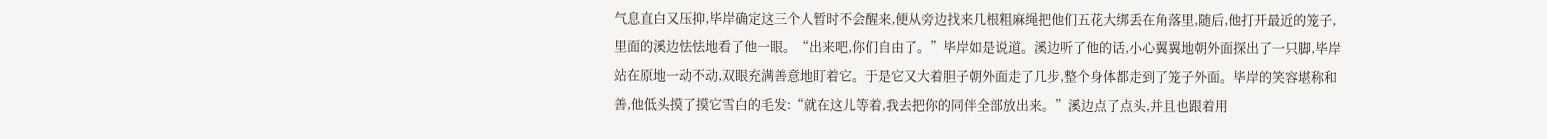气息直白又压抑,毕岸确定这三个人暂时不会醒来,便从旁边找来几根粗麻绳把他们五花大绑丢在角落里,随后,他打开最近的笼子,里面的溪边怯怯地看了他一眼。“出来吧,你们自由了。”毕岸如是说道。溪边听了他的话,小心翼翼地朝外面探出了一只脚,毕岸站在原地一动不动,双眼充满善意地盯着它。于是它又大着胆子朝外面走了几步,整个身体都走到了笼子外面。毕岸的笑容堪称和善,他低头摸了摸它雪白的毛发:“就在这儿等着,我去把你的同伴全部放出来。”溪边点了点头,并且也跟着用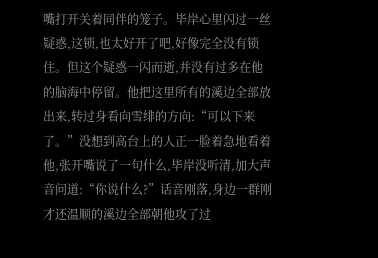嘴打开关着同伴的笼子。毕岸心里闪过一丝疑惑,这锁,也太好开了吧,好像完全没有锁住。但这个疑惑一闪而逝,并没有过多在他的脑海中停留。他把这里所有的溪边全部放出来,转过身看向雪绯的方向:“可以下来了。”没想到高台上的人正一脸着急地看着他,张开嘴说了一句什么,毕岸没听清,加大声音问道:“你说什么?”话音刚落,身边一群刚才还温顺的溪边全部朝他攻了过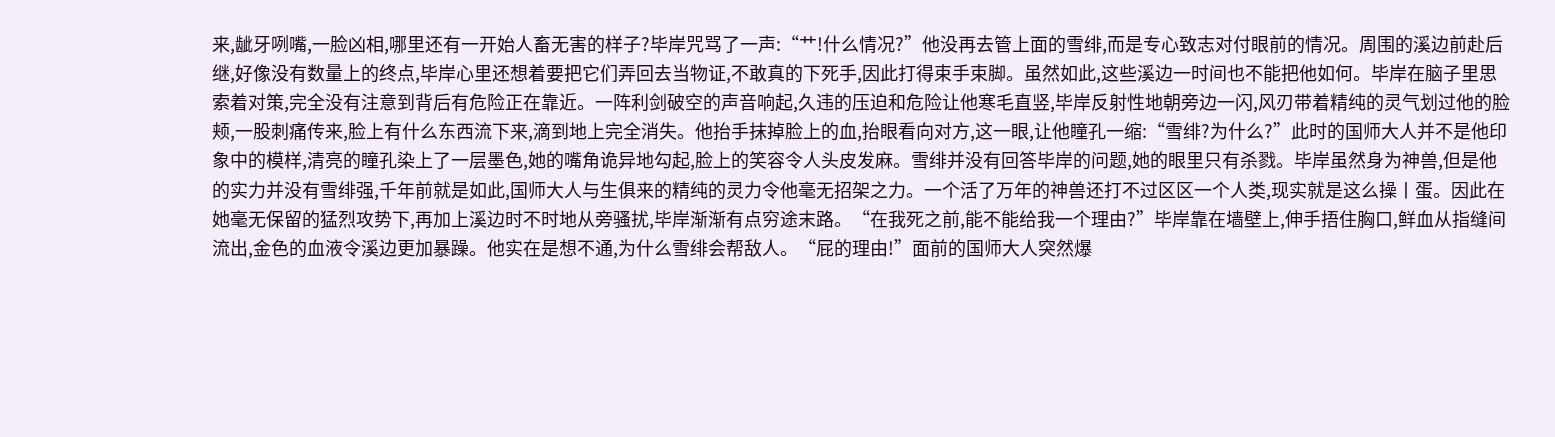来,龇牙咧嘴,一脸凶相,哪里还有一开始人畜无害的样子?毕岸咒骂了一声:“艹!什么情况?”他没再去管上面的雪绯,而是专心致志对付眼前的情况。周围的溪边前赴后继,好像没有数量上的终点,毕岸心里还想着要把它们弄回去当物证,不敢真的下死手,因此打得束手束脚。虽然如此,这些溪边一时间也不能把他如何。毕岸在脑子里思索着对策,完全没有注意到背后有危险正在靠近。一阵利剑破空的声音响起,久违的压迫和危险让他寒毛直竖,毕岸反射性地朝旁边一闪,风刃带着精纯的灵气划过他的脸颊,一股刺痛传来,脸上有什么东西流下来,滴到地上完全消失。他抬手抹掉脸上的血,抬眼看向对方,这一眼,让他瞳孔一缩:“雪绯?为什么?”此时的国师大人并不是他印象中的模样,清亮的瞳孔染上了一层墨色,她的嘴角诡异地勾起,脸上的笑容令人头皮发麻。雪绯并没有回答毕岸的问题,她的眼里只有杀戮。毕岸虽然身为神兽,但是他的实力并没有雪绯强,千年前就是如此,国师大人与生俱来的精纯的灵力令他毫无招架之力。一个活了万年的神兽还打不过区区一个人类,现实就是这么操丨蛋。因此在她毫无保留的猛烈攻势下,再加上溪边时不时地从旁骚扰,毕岸渐渐有点穷途末路。“在我死之前,能不能给我一个理由?”毕岸靠在墙壁上,伸手捂住胸口,鲜血从指缝间流出,金色的血液令溪边更加暴躁。他实在是想不通,为什么雪绯会帮敌人。“屁的理由!”面前的国师大人突然爆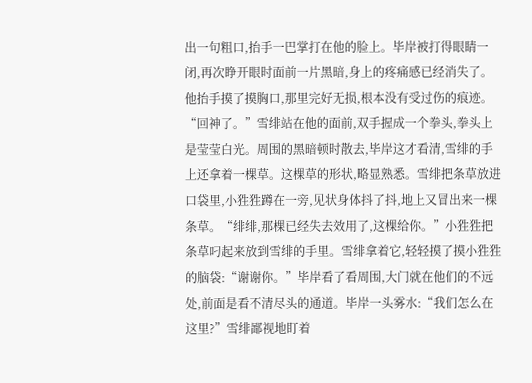出一句粗口,抬手一巴掌打在他的脸上。毕岸被打得眼睛一闭,再次睁开眼时面前一片黑暗,身上的疼痛感已经消失了。他抬手摸了摸胸口,那里完好无损,根本没有受过伤的痕迹。“回神了。”雪绯站在他的面前,双手握成一个拳头,拳头上是莹莹白光。周围的黑暗顿时散去,毕岸这才看清,雪绯的手上还拿着一棵草。这棵草的形状,略显熟悉。雪绯把条草放进口袋里,小狌狌蹲在一旁,见状身体抖了抖,地上又冒出来一棵条草。“绯绯,那棵已经失去效用了,这棵给你。”小狌狌把条草叼起来放到雪绯的手里。雪绯拿着它,轻轻摸了摸小狌狌的脑袋:“谢谢你。”毕岸看了看周围,大门就在他们的不远处,前面是看不清尽头的通道。毕岸一头雾水:“我们怎么在这里?”雪绯鄙视地盯着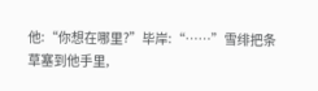他:“你想在哪里?”毕岸:“……”雪绯把条草塞到他手里,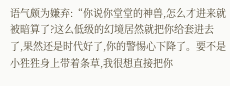语气颇为嫌弃:“你说你堂堂的神兽,怎么才进来就被暗算了?这么低级的幻境居然就把你给套进去了,果然还是时代好了,你的警惕心下降了。要不是小狌狌身上带着条草,我很想直接把你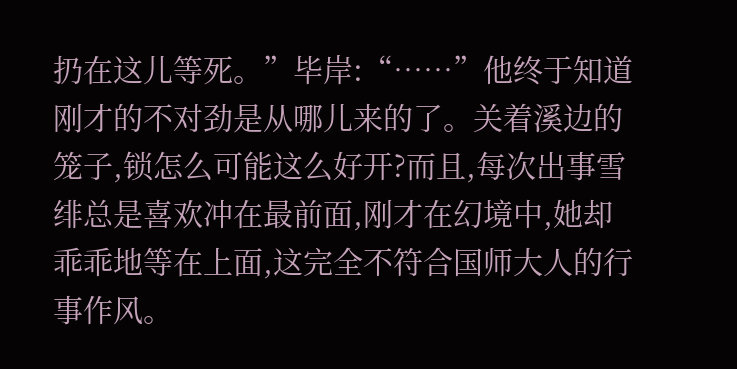扔在这儿等死。”毕岸:“……”他终于知道刚才的不对劲是从哪儿来的了。关着溪边的笼子,锁怎么可能这么好开?而且,每次出事雪绯总是喜欢冲在最前面,刚才在幻境中,她却乖乖地等在上面,这完全不符合国师大人的行事作风。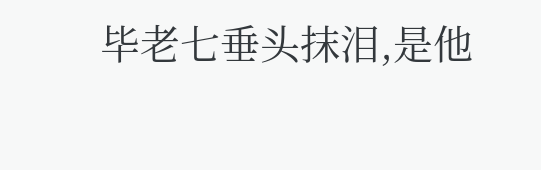毕老七垂头抹泪,是他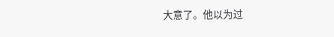大意了。他以为过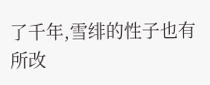了千年,雪绯的性子也有所改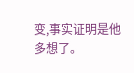变,事实证明是他多想了。